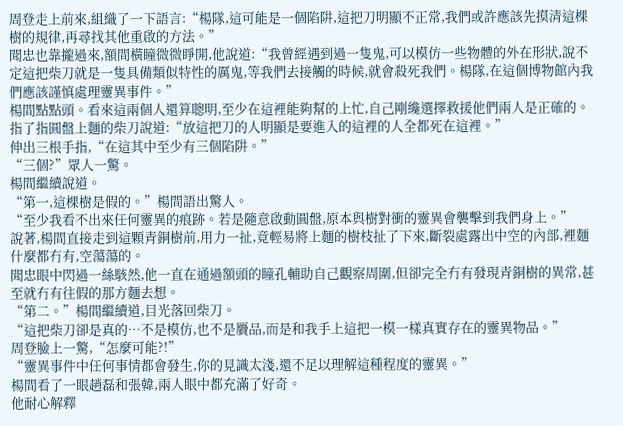周登走上前來,組織了一下語言:“楊隊,這可能是一個陷阱,這把刀明顯不正常,我們或許應該先摸清這棵樹的規律,再尋找其他重啟的方法。”
聞忠也靠攏過來,額間橫瞳微微睜開,他說道:“我曾經遇到過一隻鬼,可以模仿一些物體的外在形狀,說不定這把柴刀就是一隻具備類似特性的厲鬼,等我們去接觸的時候,就會殺死我們。楊隊,在這個博物館內我們應該謹慎處理靈異事件。”
楊間點點頭。看來這兩個人還算聰明,至少在這裡能夠幫的上忙,自己剛纔選擇救援他們兩人是正確的。
指了指圓盤上麵的柴刀說道:“放這把刀的人明顯是要進入的這裡的人全都死在這裡。”
伸出三根手指,“在這其中至少有三個陷阱。”
“三個?”眾人一驚。
楊間繼續說道。
“第一,這棵樹是假的。”楊間語出驚人。
“至少我看不出來任何靈異的痕跡。若是隨意啟動圓盤,原本與樹對衝的靈異會襲擊到我們身上。”
說著,楊間直接走到這顆青銅樹前,用力一扯,竟輕易將上麵的樹枝扯了下來,斷裂處露出中空的內部,裡麵什麼都冇有,空蕩蕩的。
聞忠眼中閃過一絲駭然,他一直在通過額頭的瞳孔輔助自己觀察周圍,但卻完全冇有發現青銅樹的異常,甚至就冇有往假的那方麵去想。
“第二。”楊間繼續道,目光落回柴刀。
“這把柴刀卻是真的…不是模仿,也不是贗品,而是和我手上這把一模一樣真實存在的靈異物品。”
周登臉上一驚,“怎麼可能?!”
“靈異事件中任何事情都會發生,你的見識太淺,還不足以理解這種程度的靈異。”
楊間看了一眼趙磊和張韓,兩人眼中都充滿了好奇。
他耐心解釋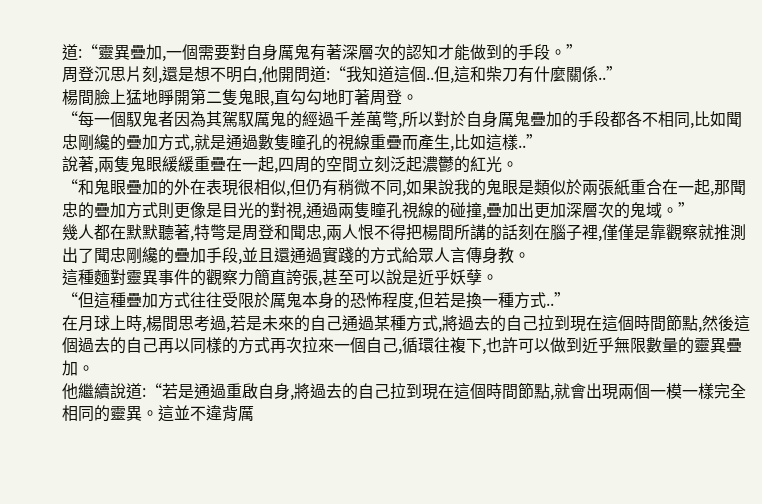道:“靈異疊加,一個需要對自身厲鬼有著深層次的認知才能做到的手段。”
周登沉思片刻,還是想不明白,他開問道:“我知道這個..但,這和柴刀有什麼關係..”
楊間臉上猛地睜開第二隻鬼眼,直勾勾地盯著周登。
“每一個馭鬼者因為其駕馭厲鬼的經過千差萬彆,所以對於自身厲鬼疊加的手段都各不相同,比如聞忠剛纔的疊加方式,就是通過數隻瞳孔的視線重疊而產生,比如這樣..”
說著,兩隻鬼眼緩緩重疊在一起,四周的空間立刻泛起濃鬱的紅光。
“和鬼眼疊加的外在表現很相似,但仍有稍微不同,如果說我的鬼眼是類似於兩張紙重合在一起,那聞忠的疊加方式則更像是目光的對視,通過兩隻瞳孔視線的碰撞,疊加出更加深層次的鬼域。”
幾人都在默默聽著,特彆是周登和聞忠,兩人恨不得把楊間所講的話刻在腦子裡,僅僅是靠觀察就推測出了聞忠剛纔的疊加手段,並且還通過實踐的方式給眾人言傳身教。
這種麵對靈異事件的觀察力簡直誇張,甚至可以說是近乎妖孽。
“但這種疊加方式往往受限於厲鬼本身的恐怖程度,但若是換一種方式..”
在月球上時,楊間思考過,若是未來的自己通過某種方式,將過去的自己拉到現在這個時間節點,然後這個過去的自己再以同樣的方式再次拉來一個自己,循環往複下,也許可以做到近乎無限數量的靈異疊加。
他繼續說道:“若是通過重啟自身,將過去的自己拉到現在這個時間節點,就會出現兩個一模一樣完全相同的靈異。這並不違背厲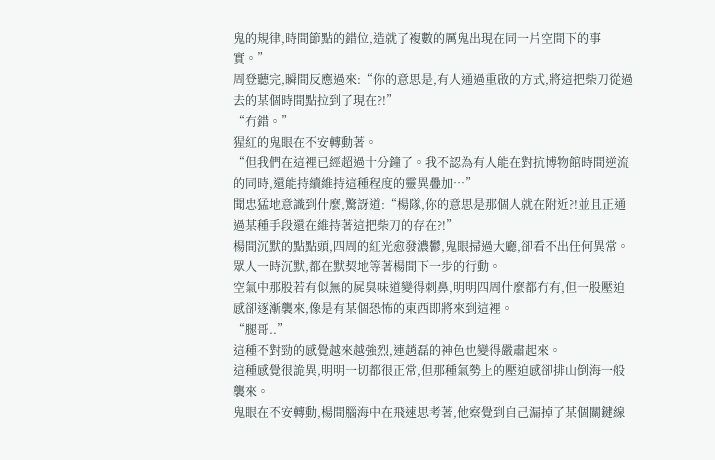鬼的規律,時間節點的錯位,造就了複數的厲鬼出現在同一片空間下的事實。”
周登聽完,瞬間反應過來:“你的意思是,有人通過重啟的方式,將這把柴刀從過去的某個時間點拉到了現在?!”
“冇錯。”
猩紅的鬼眼在不安轉動著。
“但我們在這裡已經超過十分鐘了。我不認為有人能在對抗博物館時間逆流的同時,還能持續維持這種程度的靈異疊加…”
聞忠猛地意識到什麼,驚訝道:“楊隊,你的意思是那個人就在附近?!並且正通過某種手段還在維持著這把柴刀的存在?!”
楊間沉默的點點頭,四周的紅光愈發濃鬱,鬼眼掃過大廳,卻看不出任何異常。
眾人一時沉默,都在默契地等著楊間下一步的行動。
空氣中那股若有似無的屍臭味道變得刺鼻,明明四周什麼都冇有,但一股壓迫感卻逐漸襲來,像是有某個恐怖的東西即將來到這裡。
“腿哥..”
這種不對勁的感覺越來越強烈,連趙磊的神色也變得嚴肅起來。
這種感覺很詭異,明明一切都很正常,但那種氣勢上的壓迫感卻排山倒海一般襲來。
鬼眼在不安轉動,楊間腦海中在飛速思考著,他察覺到自己漏掉了某個關鍵線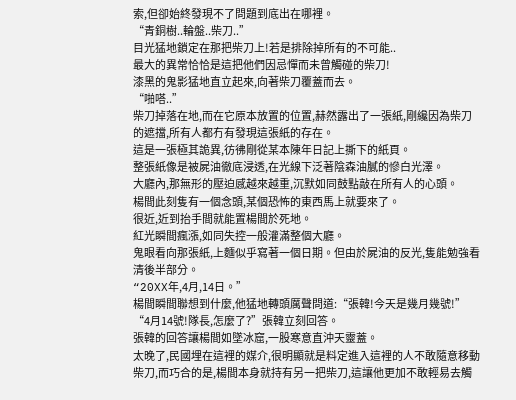索,但卻始終發現不了問題到底出在哪裡。
“青銅樹..輪盤..柴刀..”
目光猛地鎖定在那把柴刀上!若是排除掉所有的不可能..
最大的異常恰恰是這把他們因忌憚而未曾觸碰的柴刀!
漆黑的鬼影猛地直立起來,向著柴刀覆蓋而去。
“啪嗒..”
柴刀掉落在地,而在它原本放置的位置,赫然露出了一張紙,剛纔因為柴刀的遮擋,所有人都冇有發現這張紙的存在。
這是一張極其詭異,彷彿剛從某本陳年日記上撕下的紙頁。
整張紙像是被屍油徹底浸透,在光線下泛著陰森油膩的慘白光澤。
大廳內,那無形的壓迫感越來越重,沉默如同鼓點敲在所有人的心頭。
楊間此刻隻有一個念頭,某個恐怖的東西馬上就要來了。
很近,近到抬手間就能置楊間於死地。
紅光瞬間瘋漲,如同失控一般灌滿整個大廳。
鬼眼看向那張紙,上麵似乎寫著一個日期。但由於屍油的反光,隻能勉強看清後半部分。
“20XX年,4月,14日。”
楊間瞬間聯想到什麼,他猛地轉頭厲聲問道:“張韓!今天是幾月幾號!”
“4月14號!隊長,怎麼了?”張韓立刻回答。
張韓的回答讓楊間如墜冰窟,一股寒意直沖天靈蓋。
太晚了,民國埋在這裡的媒介,很明顯就是料定進入這裡的人不敢隨意移動柴刀,而巧合的是,楊間本身就持有另一把柴刀,這讓他更加不敢輕易去觸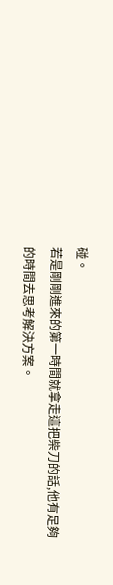碰。
若是剛剛進來的第一時間就拿走這把柴刀的話,他有足夠的時間去思考解決方案。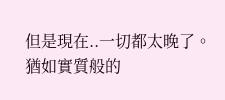但是現在..一切都太晚了。
猶如實質般的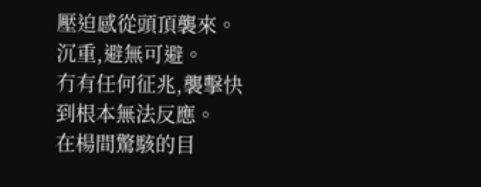壓迫感從頭頂襲來。
沉重,避無可避。
冇有任何征兆,襲擊快到根本無法反應。
在楊間驚駭的目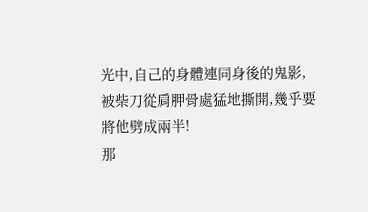光中,自己的身體連同身後的鬼影,被柴刀從肩胛骨處猛地撕開,幾乎要將他劈成兩半!
那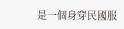是一個身穿民國服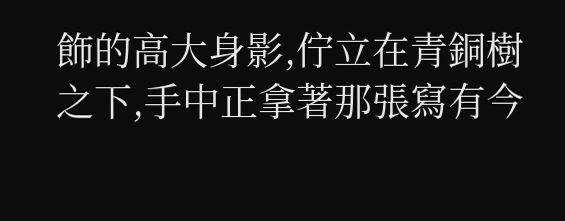飾的高大身影,佇立在青銅樹之下,手中正拿著那張寫有今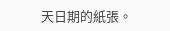天日期的紙張。